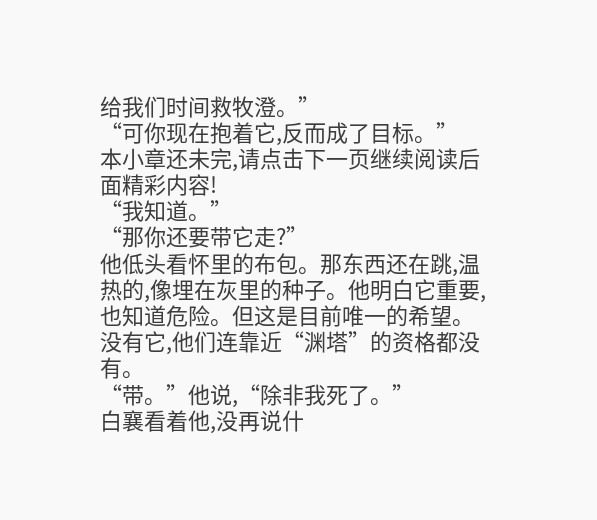给我们时间救牧澄。”
“可你现在抱着它,反而成了目标。”
本小章还未完,请点击下一页继续阅读后面精彩内容!
“我知道。”
“那你还要带它走?”
他低头看怀里的布包。那东西还在跳,温热的,像埋在灰里的种子。他明白它重要,也知道危险。但这是目前唯一的希望。没有它,他们连靠近“渊塔”的资格都没有。
“带。”他说,“除非我死了。”
白襄看着他,没再说什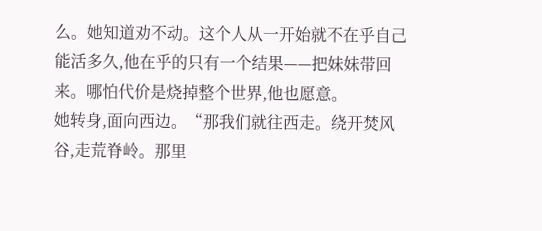么。她知道劝不动。这个人从一开始就不在乎自己能活多久,他在乎的只有一个结果——把妹妹带回来。哪怕代价是烧掉整个世界,他也愿意。
她转身,面向西边。“那我们就往西走。绕开焚风谷,走荒脊岭。那里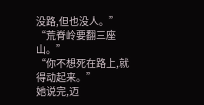没路,但也没人。”
“荒脊岭要翻三座山。”
“你不想死在路上,就得动起来。”
她说完,迈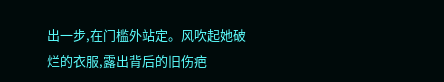出一步,在门槛外站定。风吹起她破烂的衣服,露出背后的旧伤疤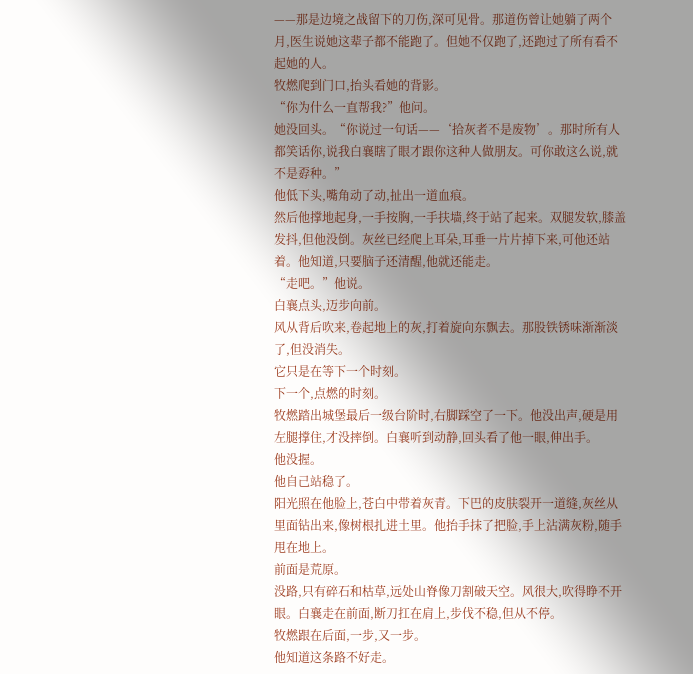——那是边境之战留下的刀伤,深可见骨。那道伤曾让她躺了两个月,医生说她这辈子都不能跑了。但她不仅跑了,还跑过了所有看不起她的人。
牧燃爬到门口,抬头看她的背影。
“你为什么一直帮我?”他问。
她没回头。“你说过一句话——‘拾灰者不是废物’。那时所有人都笑话你,说我白襄瞎了眼才跟你这种人做朋友。可你敢这么说,就不是孬种。”
他低下头,嘴角动了动,扯出一道血痕。
然后他撑地起身,一手按胸,一手扶墙,终于站了起来。双腿发软,膝盖发抖,但他没倒。灰丝已经爬上耳朵,耳垂一片片掉下来,可他还站着。他知道,只要脑子还清醒,他就还能走。
“走吧。”他说。
白襄点头,迈步向前。
风从背后吹来,卷起地上的灰,打着旋向东飘去。那股铁锈味渐渐淡了,但没消失。
它只是在等下一个时刻。
下一个,点燃的时刻。
牧燃踏出城堡最后一级台阶时,右脚踩空了一下。他没出声,硬是用左腿撑住,才没摔倒。白襄听到动静,回头看了他一眼,伸出手。
他没握。
他自己站稳了。
阳光照在他脸上,苍白中带着灰青。下巴的皮肤裂开一道缝,灰丝从里面钻出来,像树根扎进土里。他抬手抹了把脸,手上沾满灰粉,随手甩在地上。
前面是荒原。
没路,只有碎石和枯草,远处山脊像刀割破天空。风很大,吹得睁不开眼。白襄走在前面,断刀扛在肩上,步伐不稳,但从不停。
牧燃跟在后面,一步,又一步。
他知道这条路不好走。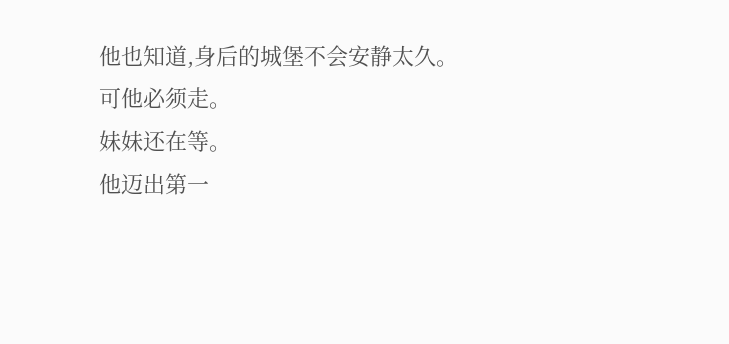他也知道,身后的城堡不会安静太久。
可他必须走。
妹妹还在等。
他迈出第一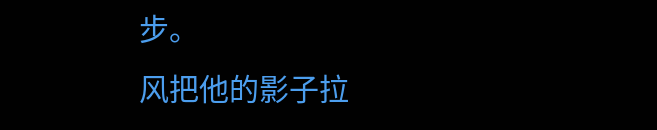步。
风把他的影子拉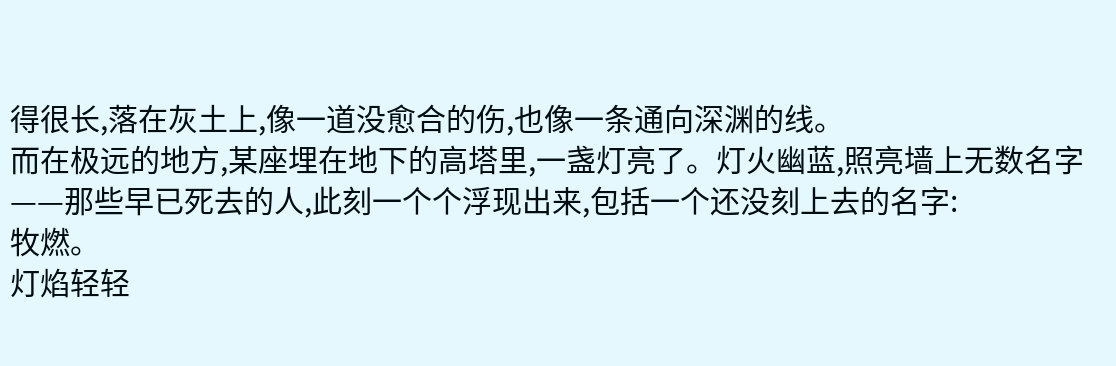得很长,落在灰土上,像一道没愈合的伤,也像一条通向深渊的线。
而在极远的地方,某座埋在地下的高塔里,一盏灯亮了。灯火幽蓝,照亮墙上无数名字——那些早已死去的人,此刻一个个浮现出来,包括一个还没刻上去的名字:
牧燃。
灯焰轻轻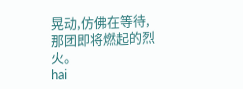晃动,仿佛在等待,那团即将燃起的烈火。
hai